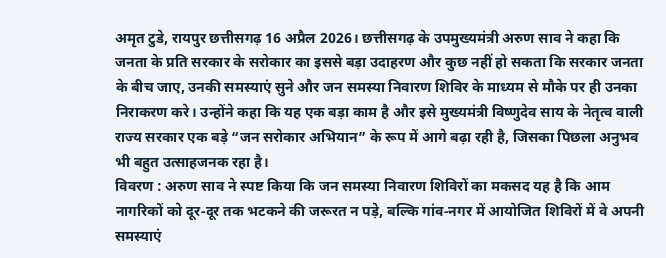अमृत टुडे, रायपुर छत्तीसगढ़ 16 अप्रैल 2026। छत्तीसगढ़ के उपमुख्यमंत्री अरुण साव ने कहा कि जनता के प्रति सरकार के सरोकार का इससे बड़ा उदाहरण और कुछ नहीं हो सकता कि सरकार जनता के बीच जाए, उनकी समस्याएं सुने और जन समस्या निवारण शिविर के माध्यम से मौके पर ही उनका निराकरण करे। उन्होंने कहा कि यह एक बड़ा काम है और इसे मुख्यमंत्री विष्णुदेव साय के नेतृत्व वाली राज्य सरकार एक बड़े “जन सरोकार अभियान” के रूप में आगे बढ़ा रही है, जिसका पिछला अनुभव भी बहुत उत्साहजनक रहा है।
विवरण : अरुण साव ने स्पष्ट किया कि जन समस्या निवारण शिविरों का मकसद यह है कि आम नागरिकों को दूर‑दूर तक भटकने की जरूरत न पड़े, बल्कि गांव‑नगर में आयोजित शिविरों में वे अपनी समस्याएं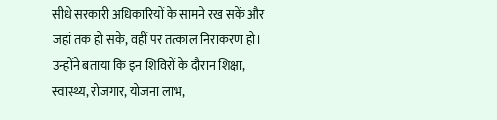सीधे सरकारी अधिकारियों के सामने रख सकें और जहां तक हो सके, वहीं पर तत्काल निराकरण हो। उन्होंने बताया कि इन शिविरों के दौरान शिक्षा, स्वास्थ्य, रोजगार, योजना लाभ,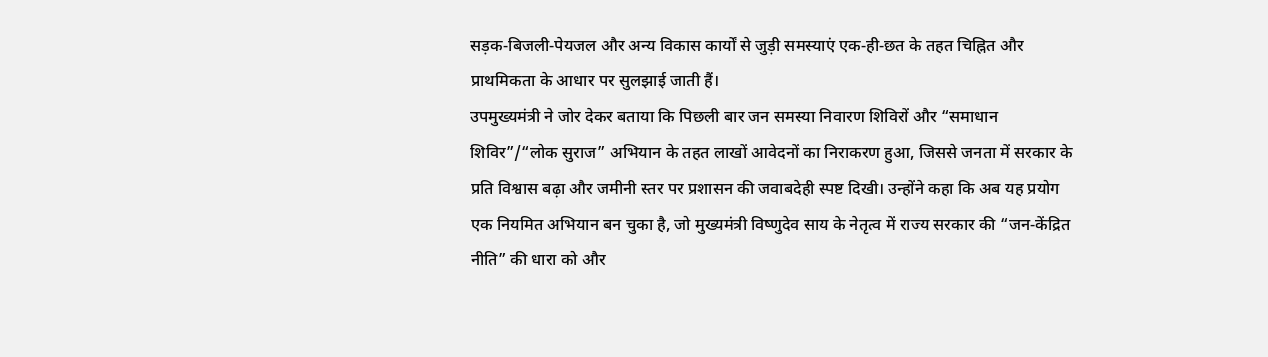सड़क‑बिजली‑पेयजल और अन्य विकास कार्यों से जुड़ी समस्याएं एक‑ही‑छत के तहत चिह्नित और प्राथमिकता के आधार पर सुलझाई जाती हैं।
उपमुख्यमंत्री ने जोर देकर बताया कि पिछली बार जन समस्या निवारण शिविरों और “समाधान शिविर”/“लोक सुराज” अभियान के तहत लाखों आवेदनों का निराकरण हुआ, जिससे जनता में सरकार के प्रति विश्वास बढ़ा और जमीनी स्तर पर प्रशासन की जवाबदेही स्पष्ट दिखी। उन्होंने कहा कि अब यह प्रयोग एक नियमित अभियान बन चुका है, जो मुख्यमंत्री विष्णुदेव साय के नेतृत्व में राज्य सरकार की “जन‑केंद्रित नीति” की धारा को और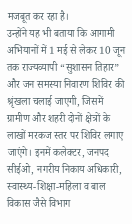मजबूत कर रहा है।
उन्होंने यह भी बताया कि आगामी अभियानों में 1 मई से लेकर 10 जून तक राज्यव्यापी “सुशासन तिहार” और जन समस्या निवारण शिविर की श्रृंखला चलाई जाएगी, जिसमें ग्रामीण और शहरी दोनों क्षेत्रों के लाखों मरकज स्तर पर शिविर लगाए जाएंगे। इनमें कलेक्टर, जनपद सीईओ, नगरीय निकाय अधिकारी, स्वास्थ्य‑शिक्षा‑महिला व बाल विकास जैसे विभाग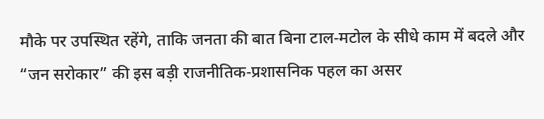मौके पर उपस्थित रहेंगे, ताकि जनता की बात बिना टाल‑मटोल के सीधे काम में बदले और “जन सरोकार” की इस बड़ी राजनीतिक‑प्रशासनिक पहल का असर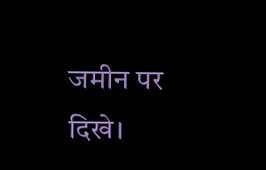जमीन पर दिखे।